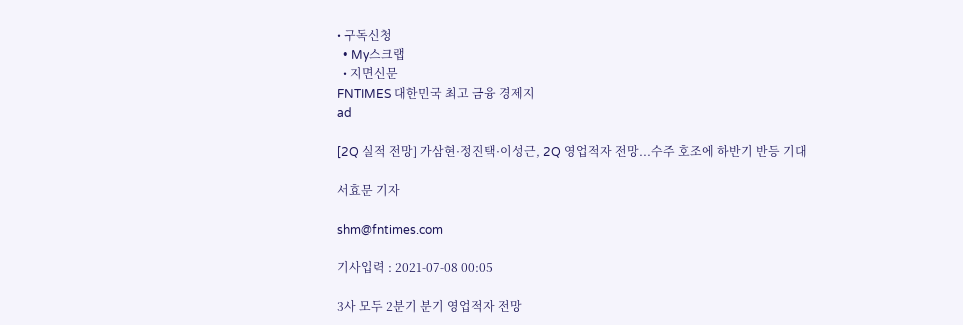• 구독신청
  • My스크랩
  • 지면신문
FNTIMES 대한민국 최고 금융 경제지
ad

[2Q 실적 전망] 가삼현·정진택·이성근, 2Q 영업적자 전망...수주 호조에 하반기 반등 기대

서효문 기자

shm@fntimes.com

기사입력 : 2021-07-08 00:05

3사 모두 2분기 분기 영업적자 전망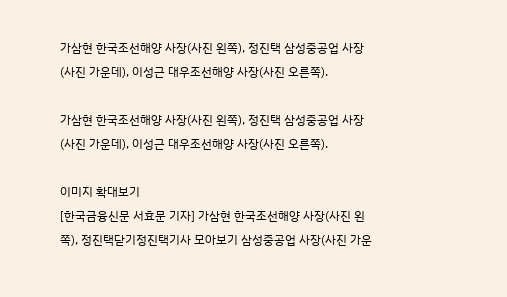가삼현 한국조선해양 사장(사진 왼쪽), 정진택 삼성중공업 사장(사진 가운데), 이성근 대우조선해양 사장(사진 오른쪽).

가삼현 한국조선해양 사장(사진 왼쪽), 정진택 삼성중공업 사장(사진 가운데), 이성근 대우조선해양 사장(사진 오른쪽).

이미지 확대보기
[한국금융신문 서효문 기자] 가삼현 한국조선해양 사장(사진 왼쪽), 정진택닫기정진택기사 모아보기 삼성중공업 사장(사진 가운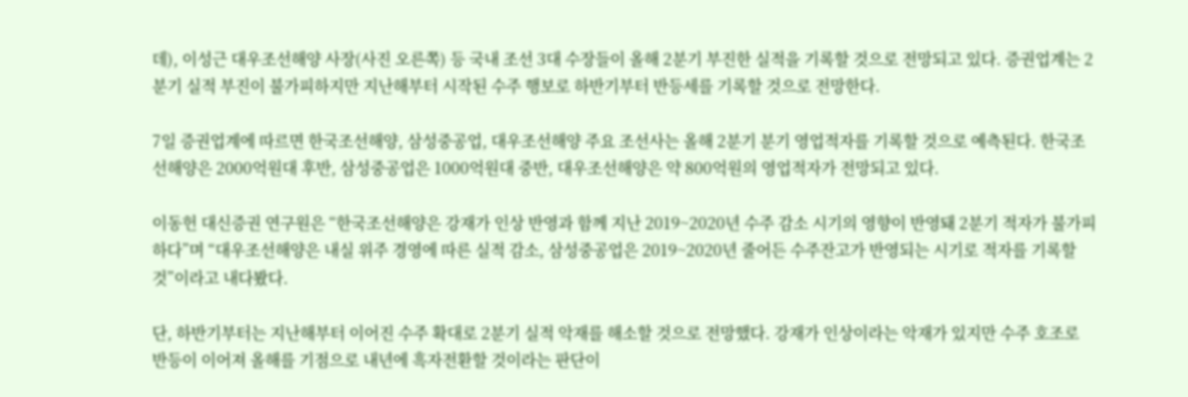데), 이성근 대우조선해양 사장(사진 오른쪽) 등 국내 조선 3대 수장들이 올해 2분기 부진한 실적을 기록할 것으로 전망되고 있다. 증권업계는 2분기 실적 부진이 불가피하지만 지난해부터 시작된 수주 행보로 하반기부터 반등세를 기록할 것으로 전망한다.

7일 증권업계에 따르면 한국조선해양, 삼성중공업, 대우조선해양 주요 조선사는 올해 2분기 분기 영업적자를 기록할 것으로 예측된다. 한국조선해양은 2000억원대 후반, 삼성중공업은 1000억원대 중반, 대우조선해양은 약 800억원의 영업적자가 전망되고 있다.

이동헌 대신증권 연구원은 “한국조선해양은 강재가 인상 반영과 함께 지난 2019~2020년 수주 감소 시기의 영향이 반영돼 2분기 적자가 불가피하다”며 “대우조선해양은 내실 위주 경영에 따른 실적 감소, 삼성중공업은 2019~2020년 줄어든 수주잔고가 반영되는 시기로 적자를 기록할 것”이라고 내다봤다.

단, 하반기부터는 지난해부터 이어진 수주 확대로 2분기 실적 악재를 해소할 것으로 전망했다. 강재가 인상이라는 악재가 있지만 수주 호조로 반등이 이어져 올해를 기점으로 내년에 흑자전환할 것이라는 판단이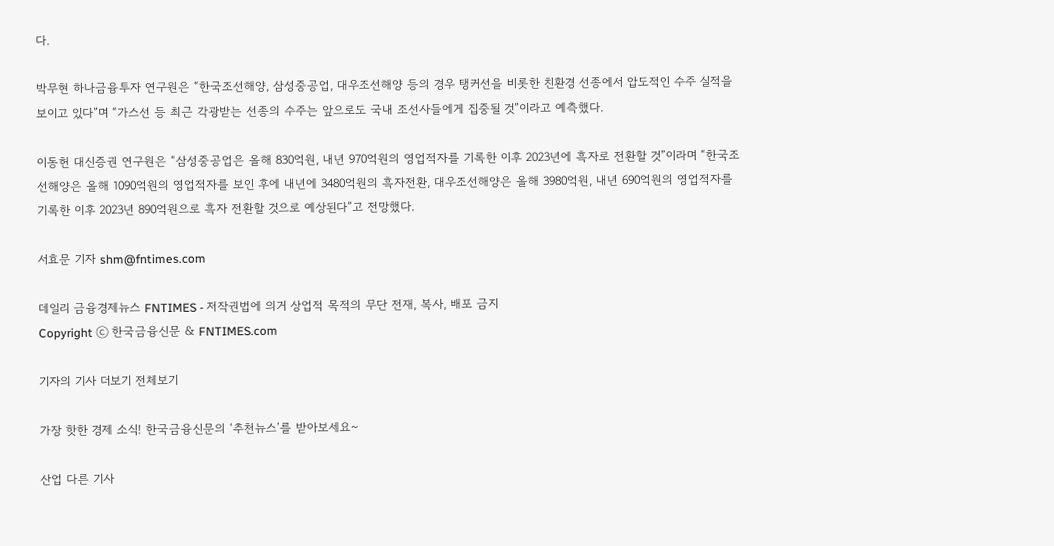다.

박무현 하나금융투자 연구원은 “한국조선해양, 삼성중공업, 대우조선해양 등의 경우 탱커선을 비롯한 친환경 선종에서 압도적인 수주 실적을 보이고 있다”며 “가스선 등 최근 각광받는 선종의 수주는 앞으로도 국내 조선사들에게 집중될 것”이라고 예측했다.

이동헌 대신증권 연구원은 “삼성중공업은 올해 830억원, 내년 970억원의 영업적자를 기록한 이후 2023년에 흑자로 전환할 것”이라며 “한국조선해양은 올해 1090억원의 영업적자를 보인 후에 내년에 3480억원의 흑자전환, 대우조선해양은 올해 3980억원, 내년 690억원의 영업적자를 기록한 이후 2023년 890억원으로 흑자 전환할 것으로 예상된다”고 전망했다.

서효문 기자 shm@fntimes.com

데일리 금융경제뉴스 FNTIMES - 저작권법에 의거 상업적 목적의 무단 전재, 복사, 배포 금지
Copyright ⓒ 한국금융신문 & FNTIMES.com

기자의 기사 더보기 전체보기

가장 핫한 경제 소식! 한국금융신문의 ‘추천뉴스’를 받아보세요~

산업 다른 기사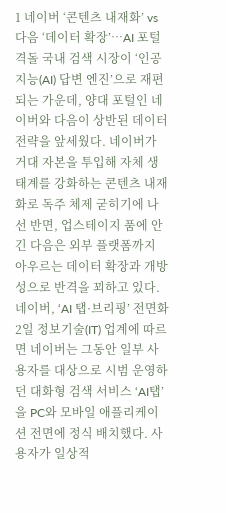1 네이버 ‘콘텐츠 내재화’ vs 다음 ‘데이터 확장’…AI 포털 격돌 국내 검색 시장이 ‘인공지능(AI) 답변 엔진’으로 재편되는 가운데, 양대 포털인 네이버와 다음이 상반된 데이터 전략을 앞세웠다. 네이버가 거대 자본을 투입해 자체 생태계를 강화하는 콘텐츠 내재화로 독주 체제 굳히기에 나선 반면, 업스테이지 품에 안긴 다음은 외부 플랫폼까지 아우르는 데이터 확장과 개방성으로 반격을 꾀하고 있다.네이버, ‘AI 탭·브리핑’ 전면화2일 정보기술(IT) 업계에 따르면 네이버는 그동안 일부 사용자를 대상으로 시범 운영하던 대화형 검색 서비스 ‘AI탭’을 PC와 모바일 애플리케이션 전면에 정식 배치했다. 사용자가 일상적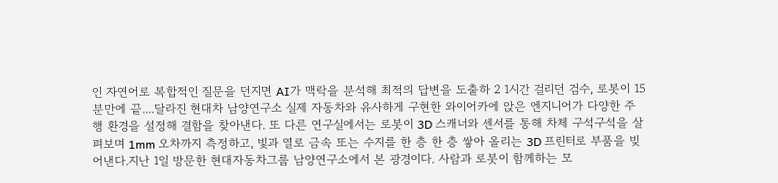인 자연어로 복합적인 질문을 던지면 AI가 맥락을 분석해 최적의 답변을 도출하 2 1시간 걸리던 검수, 로봇이 15분만에 끝....달라진 현대차 남양연구소 실제 자동차와 유사하게 구현한 와이어카에 앉은 엔지니어가 다양한 주행 환경을 설정해 결함을 찾아낸다. 또 다른 연구실에서는 로봇이 3D 스캐너와 센서를 통해 차체 구석구석을 살펴보며 1mm 오차까지 측정하고, 빛과 열로 금속 또는 수지를 한 층 한 층 쌓아 올리는 3D 프린터로 부품을 빚어낸다.지난 1일 방문한 현대자동차그룹 남양연구소에서 본 광경이다. 사람과 로봇이 함께하는 모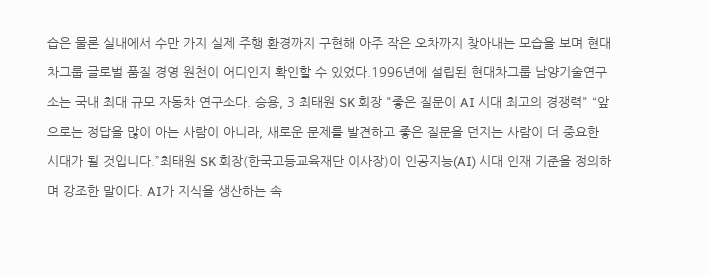습은 물론 실내에서 수만 가지 실제 주행 환경까지 구현해 아주 작은 오차까지 찾아내는 모습을 보며 현대차그룹 글로벌 품질 경영 원천이 어디인지 확인할 수 있었다.1996년에 설립된 현대차그룹 남양기술연구소는 국내 최대 규모 자동차 연구소다. 승용, 3 최태원 SK 회장 "좋은 질문이 AI 시대 최고의 경쟁력" “앞으로는 정답을 많이 아는 사람이 아니라, 새로운 문제를 발견하고 좋은 질문을 던지는 사람이 더 중요한 시대가 될 것입니다.”최태원 SK 회장(한국고등교육재단 이사장)이 인공지능(AI) 시대 인재 기준을 정의하며 강조한 말이다. AI가 지식을 생산하는 속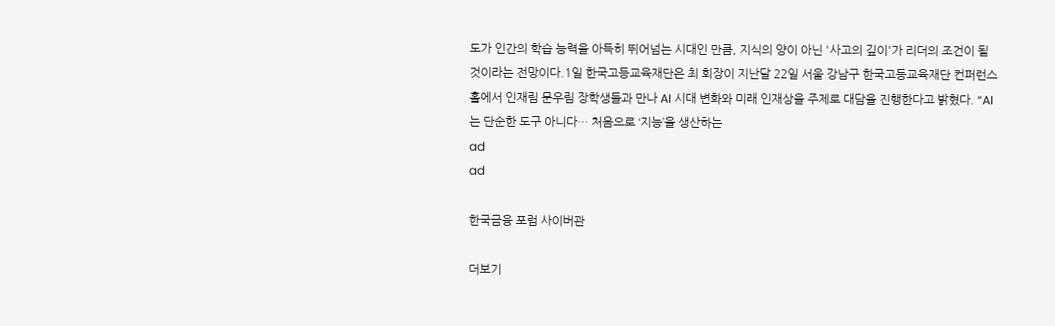도가 인간의 학습 능력을 아득히 뛰어넘는 시대인 만큼, 지식의 양이 아닌 '사고의 깊이'가 리더의 조건이 될 것이라는 전망이다.1일 한국고등교육재단은 최 회장이 지난달 22일 서울 강남구 한국고등교육재단 컨퍼런스홀에서 인재림 문우림 장학생들과 만나 AI 시대 변화와 미래 인재상을 주제로 대담을 진행한다고 밝혔다. “AI는 단순한 도구 아니다… 처음으로 ‘지능’을 생산하는
ad
ad

한국금융 포럼 사이버관

더보기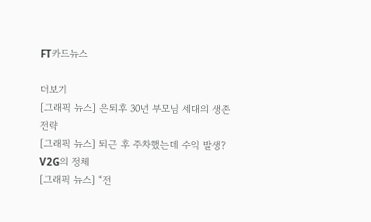FT카드뉴스

더보기
[그래픽 뉴스] 은퇴후 30년 부모님 세대의 생존전략
[그래픽 뉴스] 퇴근 후 주차했는데 수익 발생? V2G의 정체
[그래픽 뉴스] “전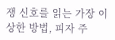쟁 신호를 읽는 가장 이상한 방법, 피자 주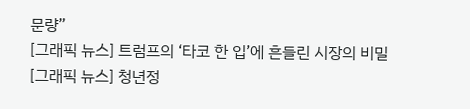문량”
[그래픽 뉴스] 트럼프의 ‘타코 한 입’에 흔들린 시장의 비밀
[그래픽 뉴스] 청년정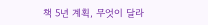책 5년 계획, 무엇이 달라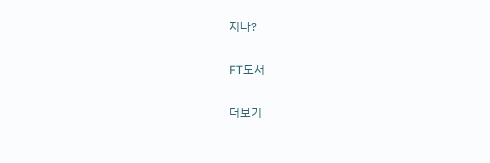지나?

FT도서

더보기